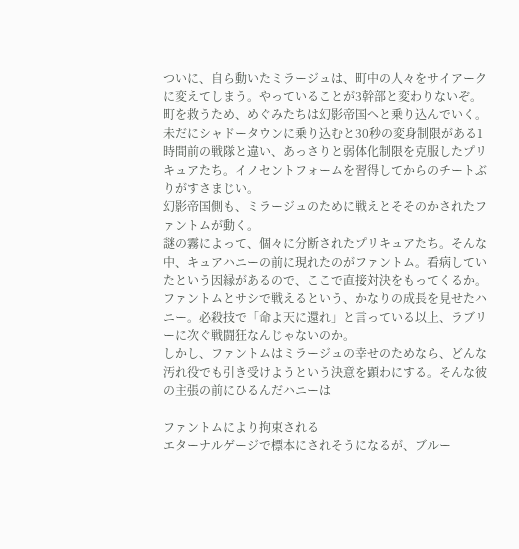ついに、自ら動いたミラージュは、町中の人々をサイアークに変えてしまう。やっていることが3幹部と変わりないぞ。
町を救うため、めぐみたちは幻影帝国へと乗り込んでいく。未だにシャドータウンに乗り込むと30秒の変身制限がある1時間前の戦隊と違い、あっさりと弱体化制限を克服したプリキュアたち。イノセントフォームを習得してからのチートぶりがすさまじい。
幻影帝国側も、ミラージュのために戦えとそそのかされたファントムが動く。
謎の霧によって、個々に分断されたプリキュアたち。そんな中、キュアハニーの前に現れたのがファントム。看病していたという因縁があるので、ここで直接対決をもってくるか。
ファントムとサシで戦えるという、かなりの成長を見せたハニー。必殺技で「命よ天に還れ」と言っている以上、ラブリーに次ぐ戦闘狂なんじゃないのか。
しかし、ファントムはミラージュの幸せのためなら、どんな汚れ役でも引き受けようという決意を顕わにする。そんな彼の主張の前にひるんだハニーは

ファントムにより拘束される
エターナルゲージで標本にされそうになるが、ブルー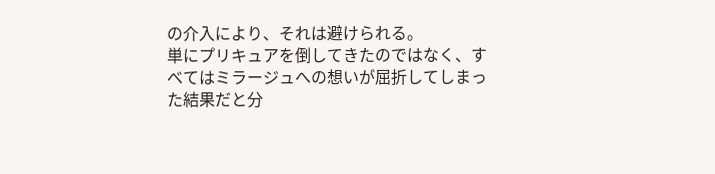の介入により、それは避けられる。
単にプリキュアを倒してきたのではなく、すべてはミラージュへの想いが屈折してしまった結果だと分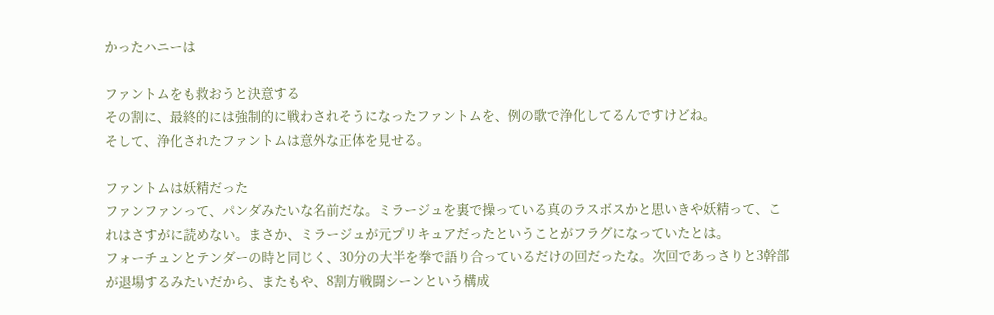かったハニーは

ファントムをも救おうと決意する
その割に、最終的には強制的に戦わされそうになったファントムを、例の歌で浄化してるんですけどね。
そして、浄化されたファントムは意外な正体を見せる。

ファントムは妖精だった
ファンファンって、パンダみたいな名前だな。ミラージュを裏で操っている真のラスボスかと思いきや妖精って、これはさすがに読めない。まさか、ミラージュが元プリキュアだったということがフラグになっていたとは。
フォーチュンとテンダーの時と同じく、30分の大半を拳で語り合っているだけの回だったな。次回であっさりと3幹部が退場するみたいだから、またもや、8割方戦闘シーンという構成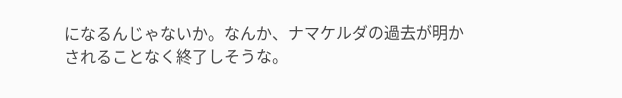になるんじゃないか。なんか、ナマケルダの過去が明かされることなく終了しそうな。